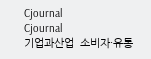Cjournal
Cjournal
기업과산업  소비자·유통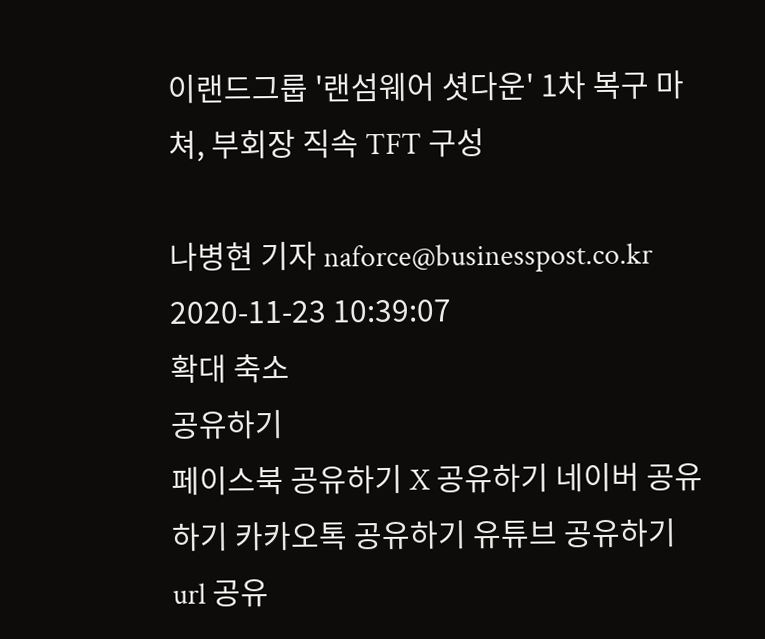이랜드그룹 '랜섬웨어 셧다운' 1차 복구 마쳐, 부회장 직속 TFT 구성

나병현 기자 naforce@businesspost.co.kr 2020-11-23 10:39:07
확대 축소
공유하기
페이스북 공유하기 X 공유하기 네이버 공유하기 카카오톡 공유하기 유튜브 공유하기 url 공유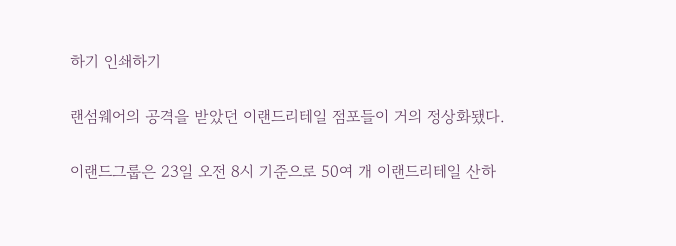하기 인쇄하기

랜섬웨어의 공격을 받았던 이랜드리테일 점포들이 거의 정상화됐다.

이랜드그룹은 23일 오전 8시 기준으로 50여 개 이랜드리테일 산하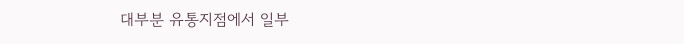대부분 유통지점에서 일부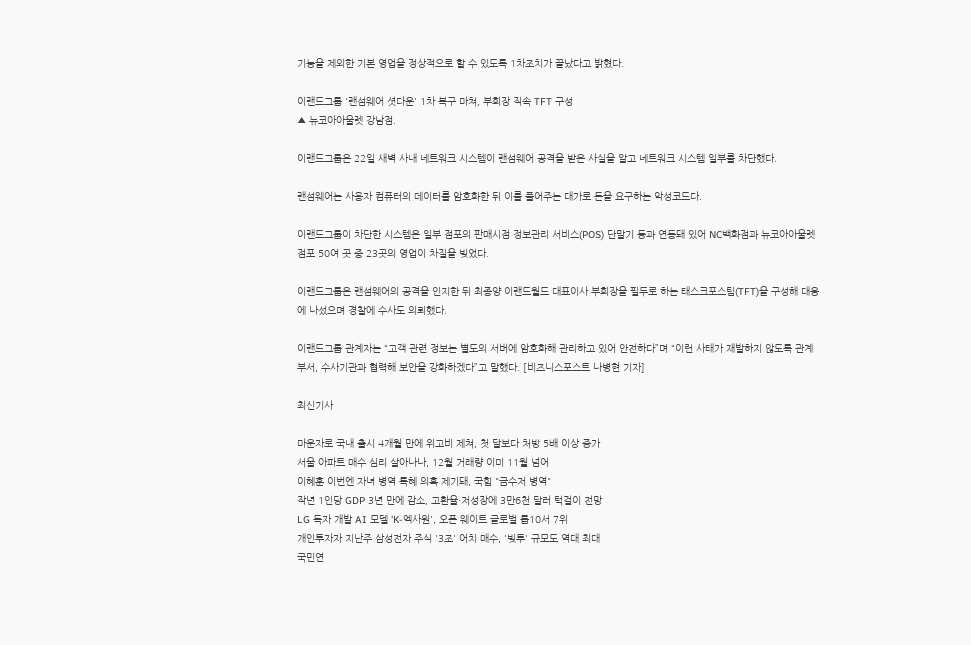기능을 제외한 기본 영업을 정상적으로 할 수 있도록 1차조치가 끝났다고 밝혔다.

이랜드그룹 '랜섬웨어 셧다운' 1차 복구 마쳐, 부회장 직속 TFT 구성
▲ 뉴코아아울렛 강남점.

이랜드그룹은 22일 새벽 사내 네트워크 시스템이 랜섬웨어 공격을 받은 사실을 알고 네트워크 시스템 일부를 차단했다.

랜섬웨어는 사용자 컴퓨터의 데이터를 암호화한 뒤 이를 풀어주는 대가로 돈을 요구하는 악성코드다.

이랜드그룹이 차단한 시스템은 일부 점포의 판매시점 정보관리 서비스(POS) 단말기 등과 연동돼 있어 NC백화점과 뉴코아아울렛 점포 50여 곳 중 23곳의 영업이 차질을 빚었다.

이랜드그룹은 랜섬웨어의 공격을 인지한 뒤 최종양 이랜드월드 대표이사 부회장을 필두로 하는 태스크포스팀(TFT)을 구성해 대응에 나섰으며 경찰에 수사도 의뢰했다.

이랜드그룹 관계자는 “고객 관련 정보는 별도의 서버에 암호화해 관리하고 있어 안전하다”며 “이런 사태가 재발하지 않도록 관계 부서, 수사기관과 협력해 보안을 강화하겠다”고 말했다. [비즈니스포스트 나병현 기자]

최신기사

마운자로 국내 출시 4개월 만에 위고비 제쳐, 첫 달보다 처방 5배 이상 증가
서울 아파트 매수 심리 살아나나, 12월 거래량 이미 11월 넘어
이혜훈 이번엔 자녀 병역 특혜 의혹 제기돼, 국힘 "금수저 병역"
작년 1인당 GDP 3년 만에 감소, 고환율·저성장에 3만6천 달러 턱걸이 전망
LG 독자 개발 AI 모델 'K-엑사원', 오픈 웨이트 글로벌 톱10서 7위
개인투자자 지난주 삼성전자 주식 '3조' 어치 매수, '빚투' 규모도 역대 최대
국민연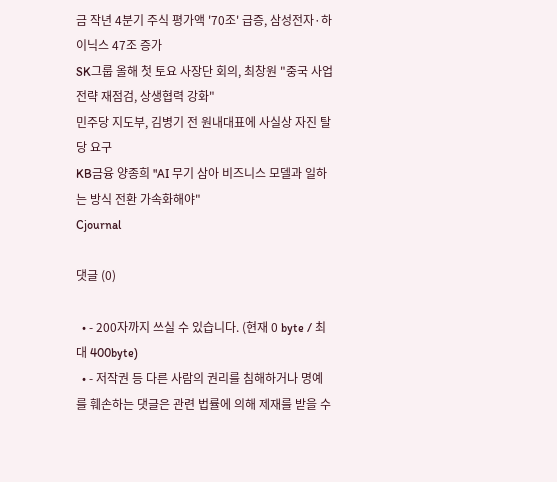금 작년 4분기 주식 평가액 '70조' 급증, 삼성전자·하이닉스 47조 증가
SK그룹 올해 첫 토요 사장단 회의, 최창원 "중국 사업전략 재점검, 상생협력 강화"
민주당 지도부, 김병기 전 원내대표에 사실상 자진 탈당 요구
KB금융 양종희 "AI 무기 삼아 비즈니스 모델과 일하는 방식 전환 가속화해야"
Cjournal

댓글 (0)

  • - 200자까지 쓰실 수 있습니다. (현재 0 byte / 최대 400byte)
  • - 저작권 등 다른 사람의 권리를 침해하거나 명예를 훼손하는 댓글은 관련 법률에 의해 제재를 받을 수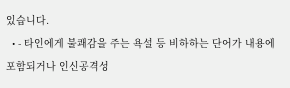있습니다.
  • - 타인에게 불쾌감을 주는 욕설 등 비하하는 단어가 내용에 포함되거나 인신공격성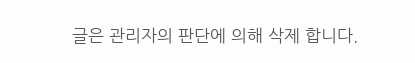글은 관리자의 판단에 의해 삭제 합니다.